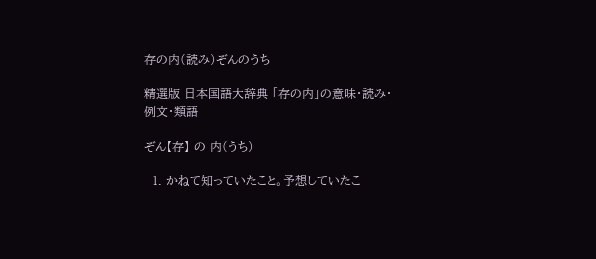存の内(読み)ぞんのうち

精選版 日本国語大辞典 「存の内」の意味・読み・例文・類語

ぞん【存】 の 内(うち)

  1. かねて知っていたこと。予想していたこ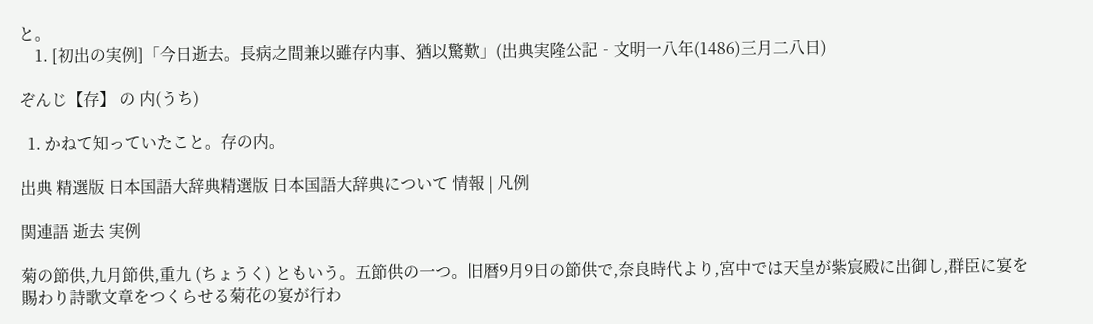と。
    1. [初出の実例]「今日逝去。長病之間兼以雖存内事、猶以驚歎」(出典実隆公記‐文明一八年(1486)三月二八日)

ぞんじ【存】 の 内(うち)

  1. かねて知っていたこと。存の内。

出典 精選版 日本国語大辞典精選版 日本国語大辞典について 情報 | 凡例

関連語 逝去 実例

菊の節供,九月節供,重九 (ちょうく) ともいう。五節供の一つ。旧暦9月9日の節供で,奈良時代より,宮中では天皇が紫宸殿に出御し,群臣に宴を賜わり詩歌文章をつくらせる菊花の宴が行わ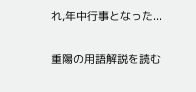れ,年中行事となった...

重陽の用語解説を読む